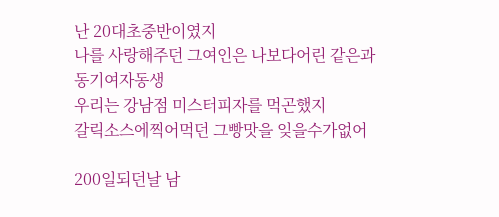난 20대초중반이였지
나를 사랑해주던 그여인은 나보다어린 같은과 동기여자동생
우리는 강남점 미스터피자를 먹곤했지
갈릭소스에찍어먹던 그빵맛을 잊을수가없어

200일되던날 남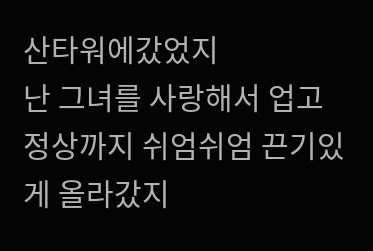산타워에갔었지
난 그녀를 사랑해서 업고 정상까지 쉬엄쉬엄 끈기있게 올라갔지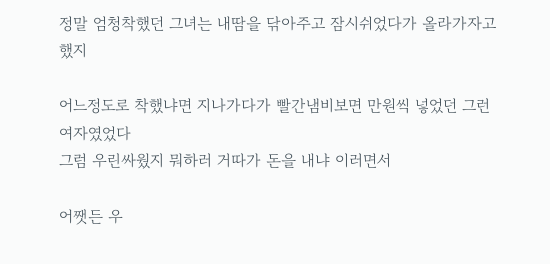정말 엄청착했던 그녀는 내땀을 닦아주고 잠시쉬었다가 올라가자고했지

어느정도로 착했냐면 지나가다가 빨간냄비보면 만원씩 넣었던 그런여자였었다
그럼 우린싸웠지 뭐하러 거따가 돈을 내냐 이러면서

어쨋든 우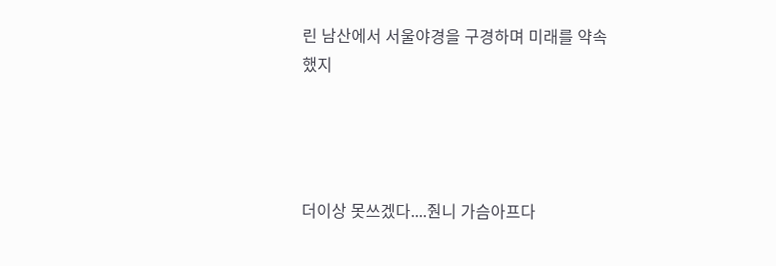린 남산에서 서울야경을 구경하며 미래를 약속했지




더이상 못쓰겠다....줜니 가슴아프다